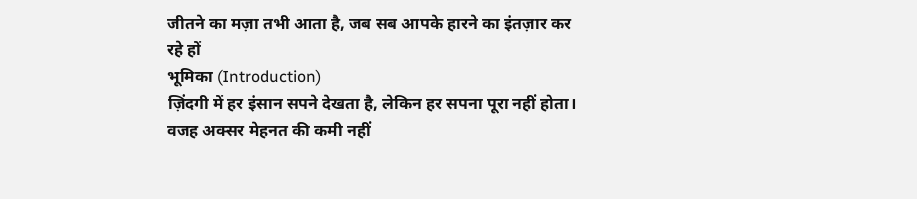जीतने का मज़ा तभी आता है, जब सब आपके हारने का इंतज़ार कर रहे हों
भूमिका (Introduction)
ज़िंदगी में हर इंसान सपने देखता है, लेकिन हर सपना पूरा नहीं होता। वजह अक्सर मेहनत की कमी नहीं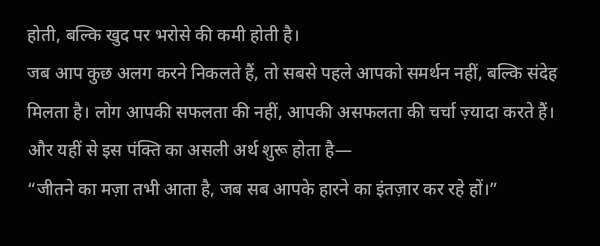होती, बल्कि खुद पर भरोसे की कमी होती है।
जब आप कुछ अलग करने निकलते हैं, तो सबसे पहले आपको समर्थन नहीं, बल्कि संदेह मिलता है। लोग आपकी सफलता की नहीं, आपकी असफलता की चर्चा ज़्यादा करते हैं।
और यहीं से इस पंक्ति का असली अर्थ शुरू होता है—
“जीतने का मज़ा तभी आता है, जब सब आपके हारने का इंतज़ार कर रहे हों।”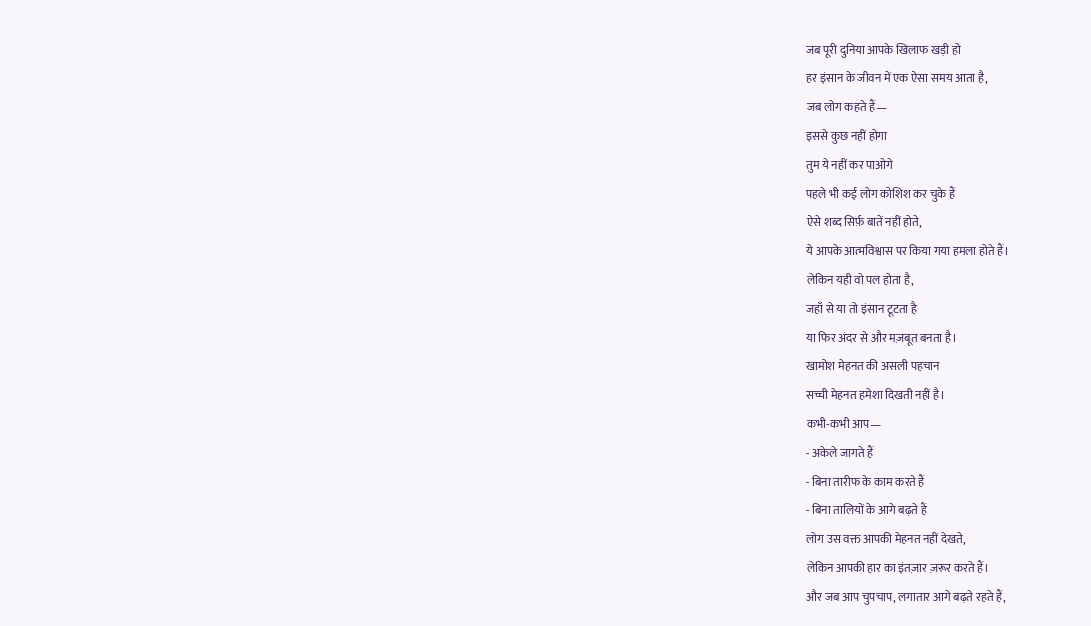जब पूरी दुनिया आपके खिलाफ खड़ी हो
हर इंसान के जीवन में एक ऐसा समय आता है,
जब लोग कहते हैं—
इससे कुछ नहीं होगा
तुम ये नहीं कर पाओगे
पहले भी कई लोग कोशिश कर चुके हैं
ऐसे शब्द सिर्फ़ बातें नहीं होते,
ये आपके आत्मविश्वास पर किया गया हमला होते हैं।
लेकिन यही वो पल होता है,
जहाँ से या तो इंसान टूटता है
या फिर अंदर से और मज़बूत बनता है।
खामोश मेहनत की असली पहचान
सच्ची मेहनत हमेशा दिखती नहीं है।
कभी-कभी आप—
- अकेले जागते हैं
- बिना तारीफ के काम करते हैं
- बिना तालियों के आगे बढ़ते हैं
लोग उस वक्त आपकी मेहनत नहीं देखते,
लेकिन आपकी हार का इंतज़ार ज़रूर करते हैं।
और जब आप चुपचाप, लगातार आगे बढ़ते रहते हैं,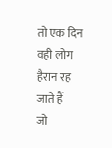तो एक दिन वही लोग हैरान रह जाते हैं
जो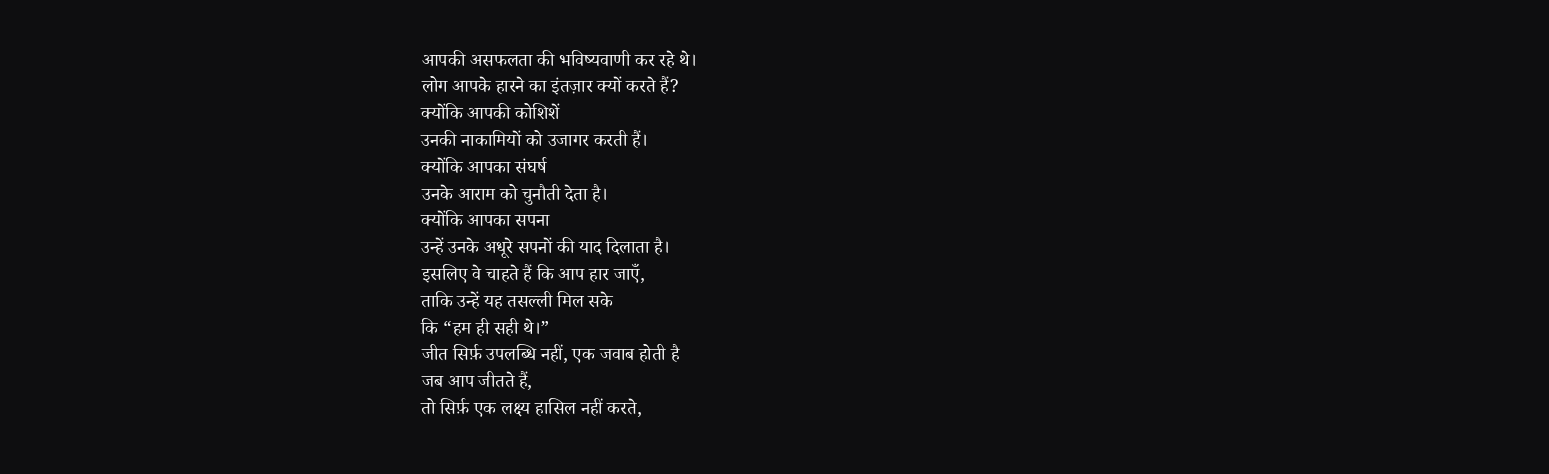आपकी असफलता की भविष्यवाणी कर रहे थे।
लोग आपके हारने का इंतज़ार क्यों करते हैं?
क्योंकि आपकी कोशिशें
उनकी नाकामियों को उजागर करती हैं।
क्योंकि आपका संघर्ष
उनके आराम को चुनौती देता है।
क्योंकि आपका सपना
उन्हें उनके अधूरे सपनों की याद दिलाता है।
इसलिए वे चाहते हैं कि आप हार जाएँ,
ताकि उन्हें यह तसल्ली मिल सके
कि “हम ही सही थे।”
जीत सिर्फ़ उपलब्धि नहीं, एक जवाब होती है
जब आप जीतते हैं,
तो सिर्फ़ एक लक्ष्य हासिल नहीं करते,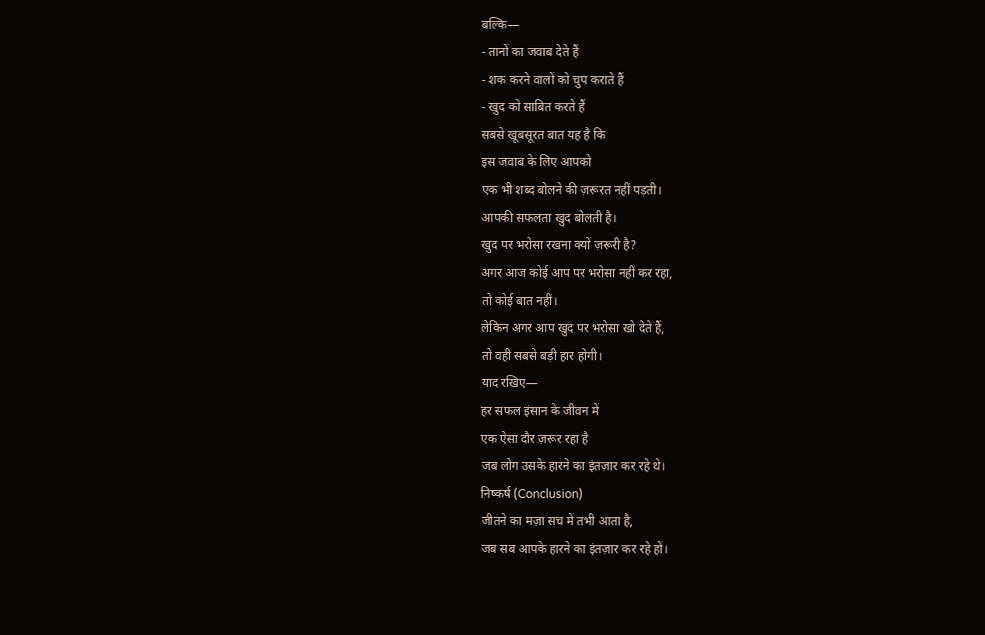बल्कि—
- तानों का जवाब देते हैं
- शक करने वालों को चुप कराते हैं
- खुद को साबित करते हैं
सबसे खूबसूरत बात यह है कि
इस जवाब के लिए आपको
एक भी शब्द बोलने की ज़रूरत नहीं पड़ती।
आपकी सफलता खुद बोलती है।
खुद पर भरोसा रखना क्यों ज़रूरी है?
अगर आज कोई आप पर भरोसा नहीं कर रहा,
तो कोई बात नहीं।
लेकिन अगर आप खुद पर भरोसा खो देते हैं,
तो वही सबसे बड़ी हार होगी।
याद रखिए—
हर सफल इंसान के जीवन में
एक ऐसा दौर ज़रूर रहा है
जब लोग उसके हारने का इंतज़ार कर रहे थे।
निष्कर्ष (Conclusion)
जीतने का मज़ा सच में तभी आता है,
जब सब आपके हारने का इंतज़ार कर रहे हों।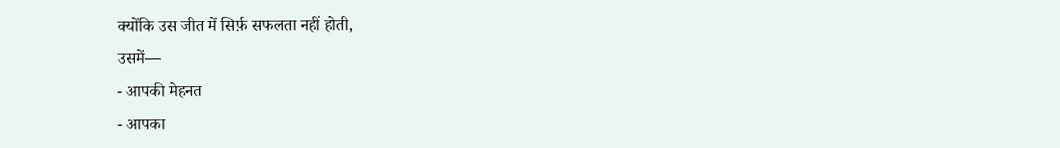क्योंकि उस जीत में सिर्फ़ सफलता नहीं होती,
उसमें—
- आपकी मेहनत
- आपका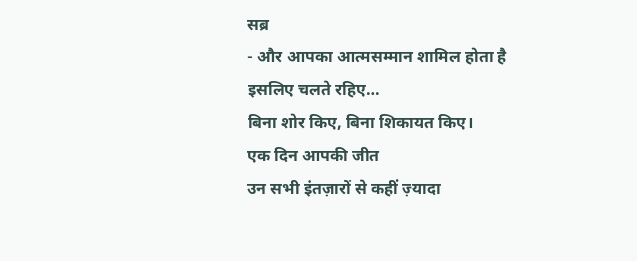सब्र
- और आपका आत्मसम्मान शामिल होता है
इसलिए चलते रहिए…
बिना शोर किए, बिना शिकायत किए।
एक दिन आपकी जीत
उन सभी इंतज़ारों से कहीं ज़्यादा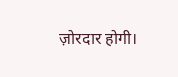ज़ोरदार होगी।